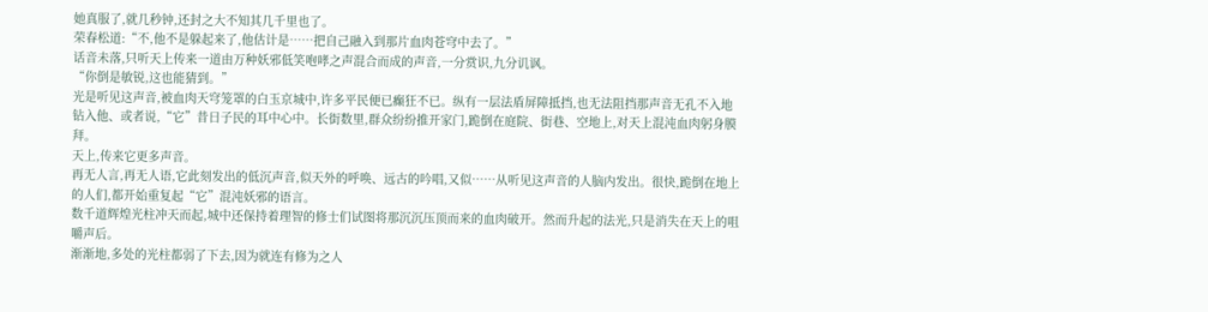她真服了,就几秒钟,还封之大不知其几千里也了。
荣春松道:“不,他不是躲起来了,他估计是……把自己融入到那片血肉苍穹中去了。”
话音未落,只听天上传来一道由万种妖邪低笑咆哮之声混合而成的声音,一分赏识,九分讥讽。
“你倒是敏锐,这也能猜到。”
光是听见这声音,被血肉天穹笼罩的白玉京城中,许多平民便已癫狂不已。纵有一层法盾屏障抵挡,也无法阻挡那声音无孔不入地钻入他、或者说,“它”昔日子民的耳中心中。长街数里,群众纷纷推开家门,跪倒在庭院、街巷、空地上,对天上混沌血肉躬身膜拜。
天上,传来它更多声音。
再无人言,再无人语,它此刻发出的低沉声音,似天外的呼唤、远古的吟唱,又似……从听见这声音的人脑内发出。很快,跪倒在地上的人们,都开始重复起“它”混沌妖邪的语言。
数千道辉煌光柱冲天而起,城中还保持着理智的修士们试图将那沉沉压顶而来的血肉破开。然而升起的法光,只是消失在天上的咀嚼声后。
渐渐地,多处的光柱都弱了下去,因为就连有修为之人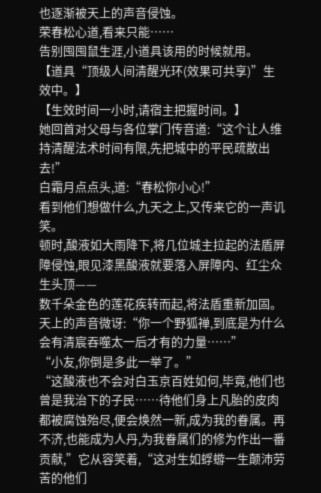也逐渐被天上的声音侵蚀。
荣春松心道,看来只能……
告别囤囤鼠生涯,小道具该用的时候就用。
【道具“顶级人间清醒光环(效果可共享)”生效中。】
【生效时间一小时,请宿主把握时间。】
她回首对父母与各位掌门传音道:“这个让人维持清醒法术时间有限,先把城中的平民疏散出去!”
白霜月点点头,道:“春松你小心!”
看到他们想做什么,九天之上,又传来它的一声讥笑。
顿时,酸液如大雨降下,将几位城主拉起的法盾屏障侵蚀,眼见漆黑酸液就要落入屏障内、红尘众生头顶——
数千朵金色的莲花疾转而起,将法盾重新加固。
天上的声音微讶:“你一个野狐禅,到底是为什么会有清宸吞噬太一后才有的力量……”
“小友,你倒是多此一举了。”
“这酸液也不会对白玉京百姓如何,毕竟,他们也曾是我治下的子民……待他们身上凡胎的皮肉都被腐蚀殆尽,便会焕然一新,成为我的眷属。再不济,也能成为人丹,为我眷属们的修为作出一番贡献,”它从容笑着,“这对生如蜉蝣一生颠沛劳苦的他们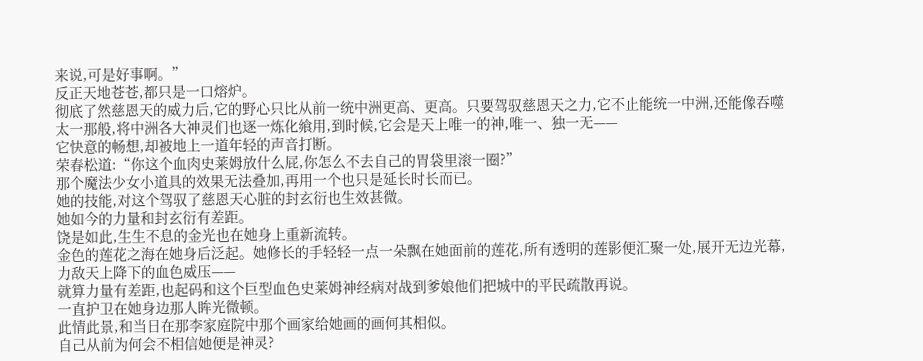来说,可是好事啊。”
反正天地苍苍,都只是一口熔炉。
彻底了然慈恩天的威力后,它的野心只比从前一统中洲更高、更高。只要驾驭慈恩天之力,它不止能统一中洲,还能像吞噬太一那般,将中洲各大神灵们也逐一炼化飨用,到时候,它会是天上唯一的神,唯一、独一无——
它快意的畅想,却被地上一道年轻的声音打断。
荣春松道:“你这个血肉史莱姆放什么屁,你怎么不去自己的胃袋里滚一圈?”
那个魔法少女小道具的效果无法叠加,再用一个也只是延长时长而已。
她的技能,对这个驾驭了慈恩天心脏的封玄衍也生效甚微。
她如今的力量和封玄衍有差距。
饶是如此,生生不息的金光也在她身上重新流转。
金色的莲花之海在她身后泛起。她修长的手轻轻一点一朵飘在她面前的莲花,所有透明的莲影便汇聚一处,展开无边光幕,力敌天上降下的血色威压——
就算力量有差距,也起码和这个巨型血色史莱姆神经病对战到爹娘他们把城中的平民疏散再说。
一直护卫在她身边那人眸光微顿。
此情此景,和当日在那李家庭院中那个画家给她画的画何其相似。
自己从前为何会不相信她便是神灵?